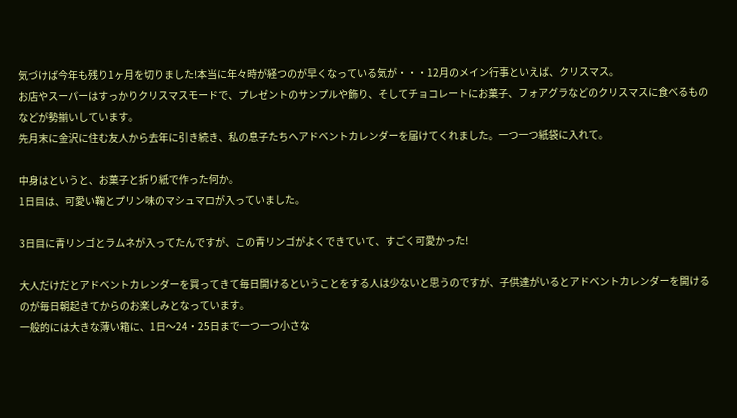気づけば今年も残り1ヶ月を切りました!本当に年々時が経つのが早くなっている気が・・・12月のメイン行事といえば、クリスマス。
お店やスーパーはすっかりクリスマスモードで、プレゼントのサンプルや飾り、そしてチョコレートにお菓子、フォアグラなどのクリスマスに食べるものなどが勢揃いしています。
先月末に金沢に住む友人から去年に引き続き、私の息子たちへアドベントカレンダーを届けてくれました。一つ一つ紙袋に入れて。

中身はというと、お菓子と折り紙で作った何か。
1日目は、可愛い鞠とプリン味のマシュマロが入っていました。

3日目に青リンゴとラムネが入ってたんですが、この青リンゴがよくできていて、すごく可愛かった!

大人だけだとアドベントカレンダーを買ってきて毎日開けるということをする人は少ないと思うのですが、子供達がいるとアドベントカレンダーを開けるのが毎日朝起きてからのお楽しみとなっています。
一般的には大きな薄い箱に、1日〜24・25日まで一つ一つ小さな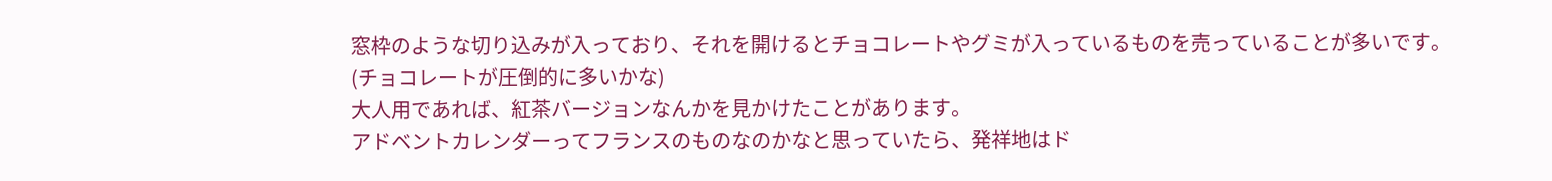窓枠のような切り込みが入っており、それを開けるとチョコレートやグミが入っているものを売っていることが多いです。(チョコレートが圧倒的に多いかな)
大人用であれば、紅茶バージョンなんかを見かけたことがあります。
アドベントカレンダーってフランスのものなのかなと思っていたら、発祥地はド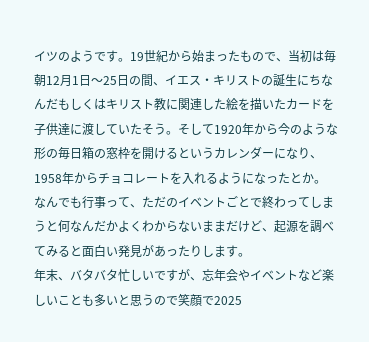イツのようです。19世紀から始まったもので、当初は毎朝12月1日〜25日の間、イエス・キリストの誕生にちなんだもしくはキリスト教に関連した絵を描いたカードを子供達に渡していたそう。そして1920年から今のような形の毎日箱の窓枠を開けるというカレンダーになり、1958年からチョコレートを入れるようになったとか。
なんでも行事って、ただのイベントごとで終わってしまうと何なんだかよくわからないままだけど、起源を調べてみると面白い発見があったりします。
年末、バタバタ忙しいですが、忘年会やイベントなど楽しいことも多いと思うので笑顔で2025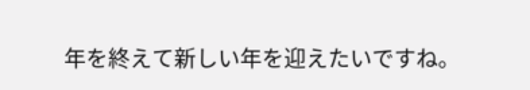年を終えて新しい年を迎えたいですね。